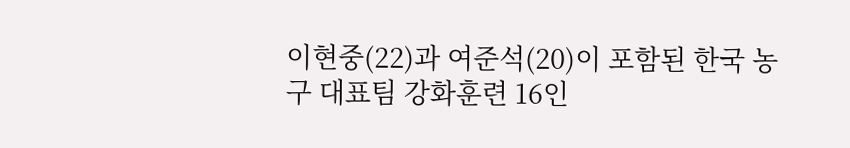이현중(22)과 여준석(20)이 포함된 한국 농구 대표팀 강화훈련 16인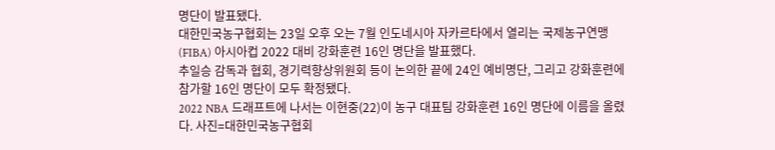명단이 발표됐다.
대한민국농구협회는 23일 오후 오는 7월 인도네시아 자카르타에서 열리는 국제농구연맹(FIBA) 아시아컵 2022 대비 강화훈련 16인 명단을 발표했다.
추일승 감독과 협회, 경기력향상위원회 등이 논의한 끝에 24인 예비명단, 그리고 강화훈련에 참가할 16인 명단이 모두 확정됐다.
2022 NBA 드래프트에 나서는 이현중(22)이 농구 대표팀 강화훈련 16인 명단에 이름을 올렸다. 사진=대한민국농구협회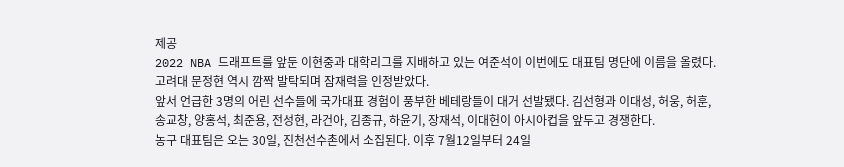제공
2022 NBA 드래프트를 앞둔 이현중과 대학리그를 지배하고 있는 여준석이 이번에도 대표팀 명단에 이름을 올렸다. 고려대 문정현 역시 깜짝 발탁되며 잠재력을 인정받았다.
앞서 언급한 3명의 어린 선수들에 국가대표 경험이 풍부한 베테랑들이 대거 선발됐다. 김선형과 이대성, 허웅, 허훈, 송교창, 양홍석, 최준용, 전성현, 라건아, 김종규, 하윤기, 장재석, 이대헌이 아시아컵을 앞두고 경쟁한다.
농구 대표팀은 오는 30일, 진천선수촌에서 소집된다. 이후 7월12일부터 24일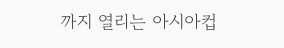까지 열리는 아시아컵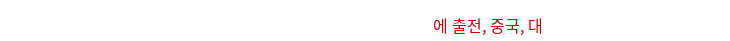에 출전, 중국, 대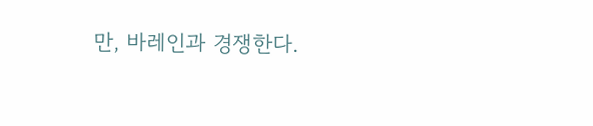만, 바레인과 경쟁한다.